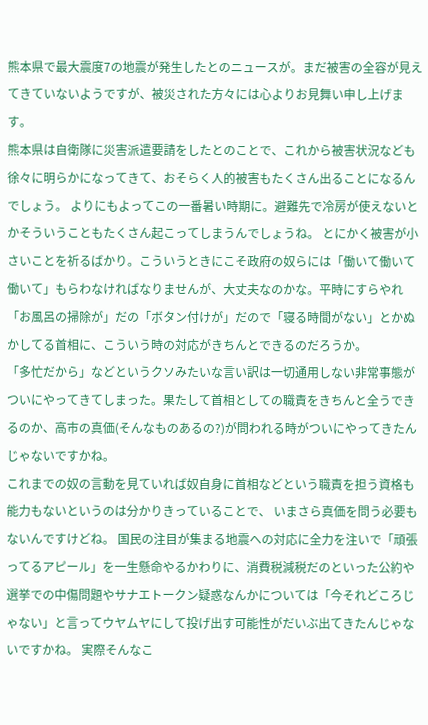熊本県で最大震度7の地震が発生したとのニュースが。まだ被害の全容が見えてきていないようですが、被災された方々には心よりお見舞い申し上げます。
熊本県は自衛隊に災害派遣要請をしたとのことで、これから被害状況なども徐々に明らかになってきて、おそらく人的被害もたくさん出ることになるんでしょう。 よりにもよってこの一番暑い時期に。避難先で冷房が使えないとかそういうこともたくさん起こってしまうんでしょうね。 とにかく被害が小さいことを祈るばかり。こういうときにこそ政府の奴らには「働いて働いて働いて」もらわなければなりませんが、大丈夫なのかな。平時にすらやれ「お風呂の掃除が」だの「ボタン付けが」だので「寝る時間がない」とかぬかしてる首相に、こういう時の対応がきちんとできるのだろうか。
「多忙だから」などというクソみたいな言い訳は一切通用しない非常事態がついにやってきてしまった。果たして首相としての職責をきちんと全うできるのか、高市の真価(そんなものあるの?)が問われる時がついにやってきたんじゃないですかね。
これまでの奴の言動を見ていれば奴自身に首相などという職責を担う資格も能力もないというのは分かりきっていることで、 いまさら真価を問う必要もないんですけどね。 国民の注目が集まる地震への対応に全力を注いで「頑張ってるアピール」を一生懸命やるかわりに、消費税減税だのといった公約や選挙での中傷問題やサナエトークン疑惑なんかについては「今それどころじゃない」と言ってウヤムヤにして投げ出す可能性がだいぶ出てきたんじゃないですかね。 実際そんなこ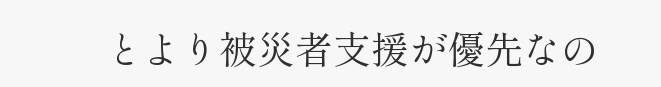とより被災者支援が優先なの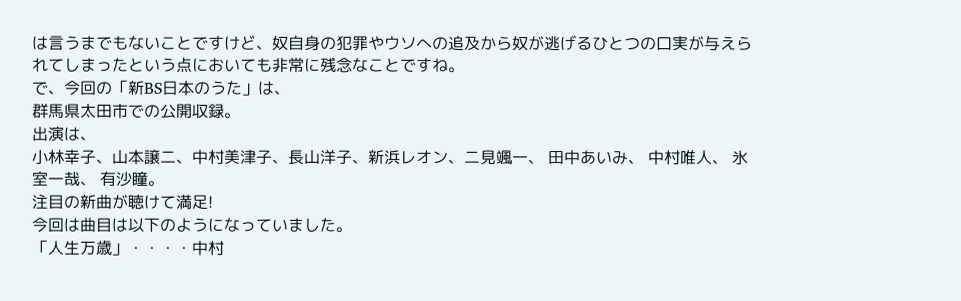は言うまでもないことですけど、奴自身の犯罪やウソへの追及から奴が逃げるひとつの口実が与えられてしまったという点においても非常に残念なことですね。
で、今回の「新BS日本のうた」は、
群馬県太田市での公開収録。
出演は、
小林幸子、山本譲二、中村美津子、長山洋子、新浜レオン、二見颯一、 田中あいみ、 中村唯人、 氷室一哉、 有沙瞳。
注目の新曲が聴けて満足!
今回は曲目は以下のようになっていました。
「人生万歳」・・・・中村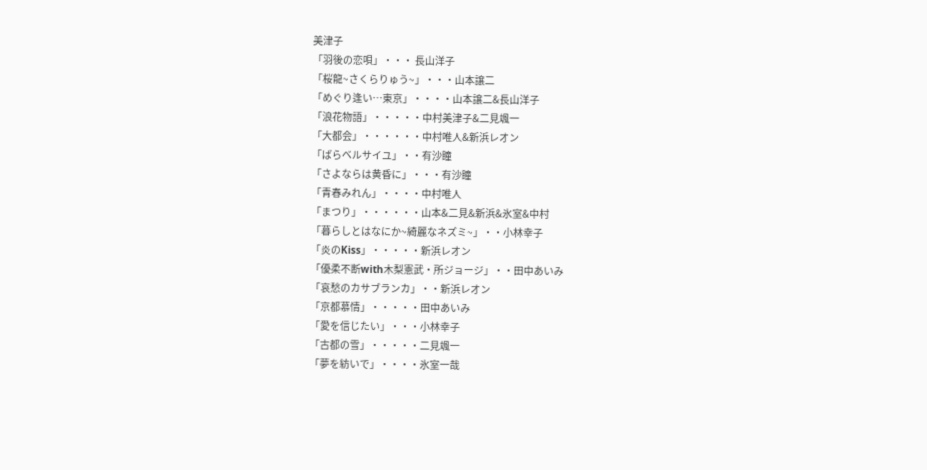美津子
「羽後の恋唄」・・・ 長山洋子
「桜龍~さくらりゅう~」・・・山本譲二
「めぐり逢い…東京」・・・・山本譲二&長山洋子
「浪花物語」・・・・・中村美津子&二見颯一
「大都会」・・・・・・中村唯人&新浜レオン
「ばらベルサイユ」・・有沙瞳
「さよならは黄昏に」・・・有沙瞳
「青春みれん」・・・・中村唯人
「まつり」・・・・・・山本&二見&新浜&氷室&中村
「暮らしとはなにか~綺麗なネズミ~」・・小林幸子
「炎のKiss」・・・・・新浜レオン
「優柔不断with木梨憲武・所ジョージ」・・田中あいみ
「哀愁のカサブランカ」・・新浜レオン
「京都慕情」・・・・・田中あいみ
「愛を信じたい」・・・小林幸子
「古都の雪」・・・・・二見颯一
「夢を紡いで」・・・・氷室一哉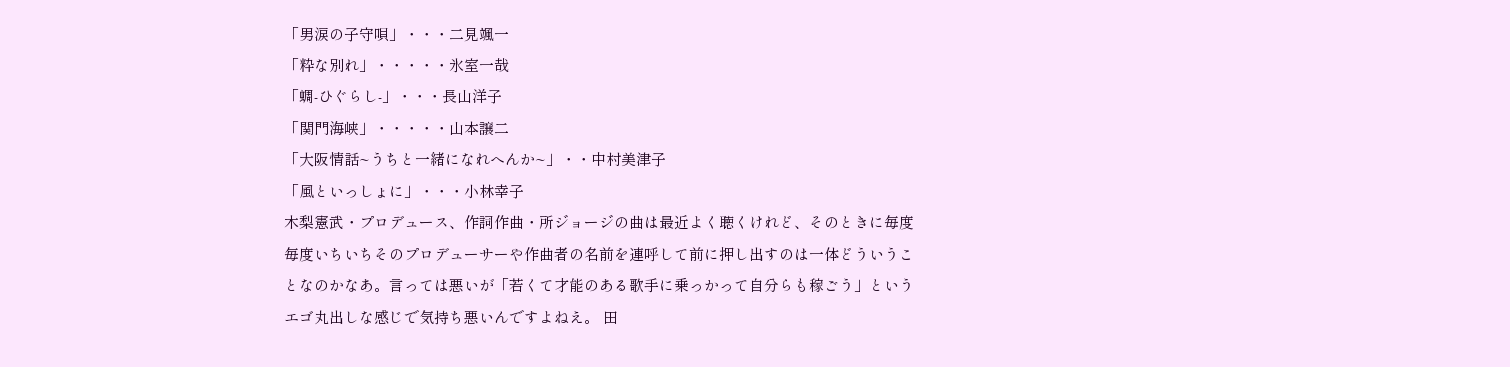「男涙の子守唄」・・・二見颯一
「粋な別れ」・・・・・氷室一哉
「蜩-ひぐらし-」・・・長山洋子
「関門海峡」・・・・・山本譲二
「大阪情話~うちと一緒になれへんか~」・・中村美津子
「風といっしょに」・・・小林幸子
木梨憲武・プロデュース、作詞作曲・所ジョージの曲は最近よく聴くけれど、そのときに毎度毎度いちいちそのプロデューサーや作曲者の名前を連呼して前に押し出すのは一体どういうことなのかなあ。言っては悪いが「若くて才能のある歌手に乗っかって自分らも稼ごう」というエゴ丸出しな感じで気持ち悪いんですよねえ。 田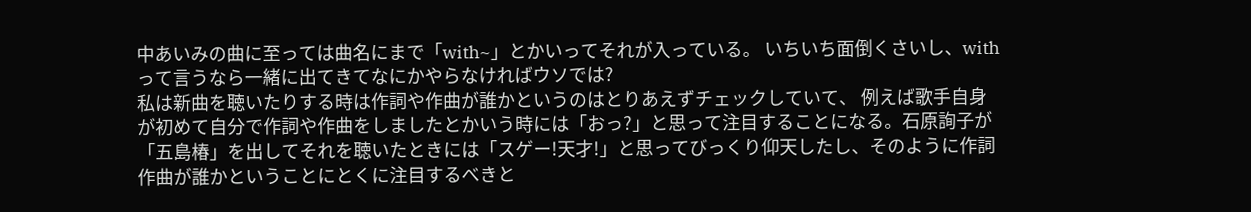中あいみの曲に至っては曲名にまで「with~」とかいってそれが入っている。 いちいち面倒くさいし、withって言うなら一緒に出てきてなにかやらなければウソでは?
私は新曲を聴いたりする時は作詞や作曲が誰かというのはとりあえずチェックしていて、 例えば歌手自身が初めて自分で作詞や作曲をしましたとかいう時には「おっ?」と思って注目することになる。石原詢子が「五島椿」を出してそれを聴いたときには「スゲー!天才!」と思ってびっくり仰天したし、そのように作詞作曲が誰かということにとくに注目するべきと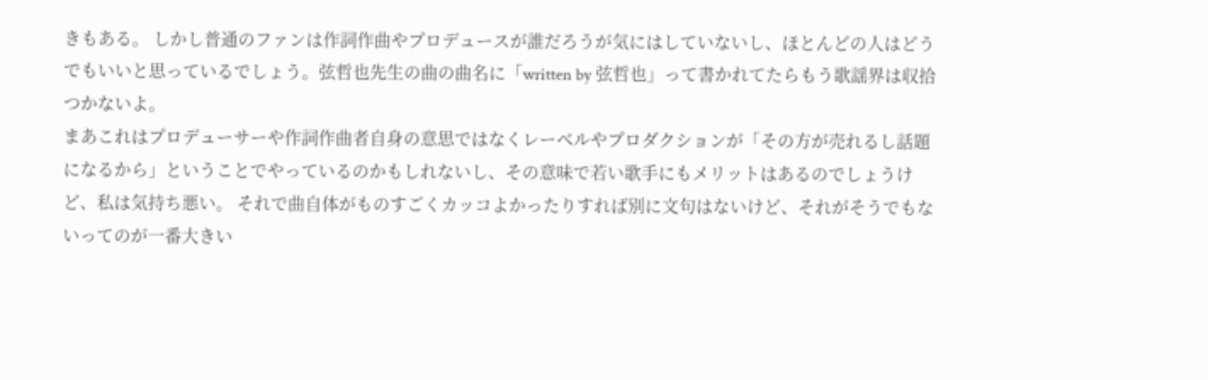きもある。 しかし普通のファンは作詞作曲やプロデュースが誰だろうが気にはしていないし、ほとんどの人はどうでもいいと思っているでしょう。弦哲也先生の曲の曲名に「written by 弦哲也」って書かれてたらもう歌謡界は収拾つかないよ。
まあこれはプロデューサーや作詞作曲者自身の意思ではなくレーベルやプロダクションが「その方が売れるし話題になるから」ということでやっているのかもしれないし、その意味で若い歌手にもメリットはあるのでしょうけど、私は気持ち悪い。 それで曲自体がものすごくカッコよかったりすれば別に文句はないけど、それがそうでもないってのが一番大きい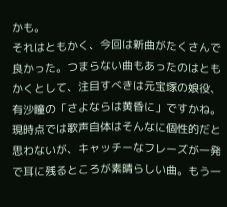かも。
それはともかく、今回は新曲がたくさんで良かった。つまらない曲もあったのはともかくとして、注目すべきは元宝塚の娘役、有沙瞳の「さよならは黄昏に」ですかね。
現時点では歌声自体はそんなに個性的だと思わないが、キャッチーなフレーズが一発で耳に残るところが素晴らしい曲。もう一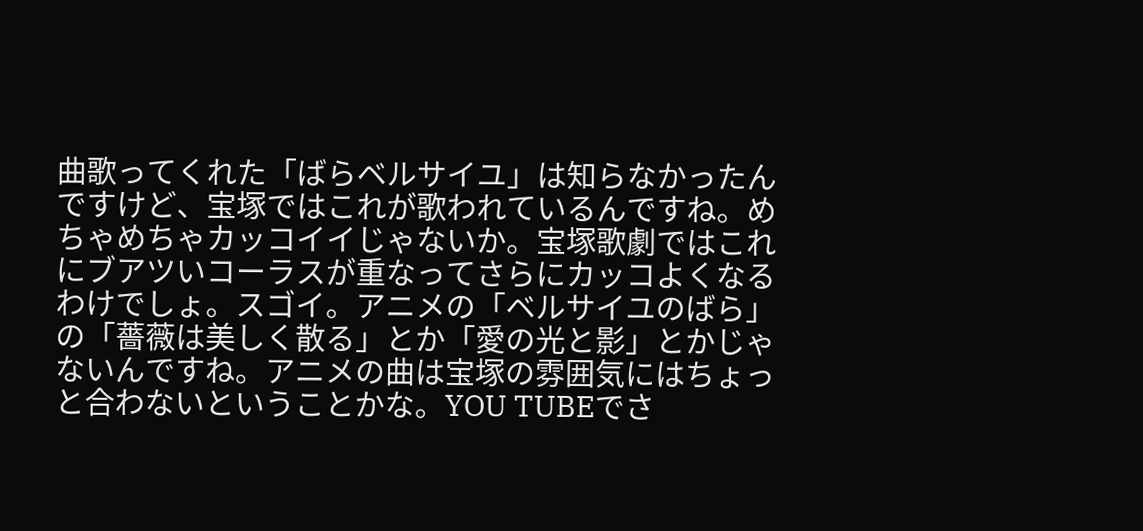曲歌ってくれた「ばらベルサイユ」は知らなかったんですけど、宝塚ではこれが歌われているんですね。めちゃめちゃカッコイイじゃないか。宝塚歌劇ではこれにブアツいコーラスが重なってさらにカッコよくなるわけでしょ。スゴイ。アニメの「ベルサイユのばら」の「薔薇は美しく散る」とか「愛の光と影」とかじゃないんですね。アニメの曲は宝塚の雰囲気にはちょっと合わないということかな。YOU TUBEでさ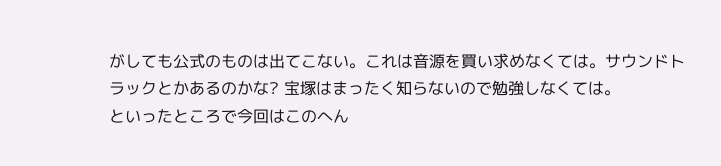がしても公式のものは出てこない。これは音源を買い求めなくては。サウンドトラックとかあるのかな? 宝塚はまったく知らないので勉強しなくては。
といったところで今回はこのへん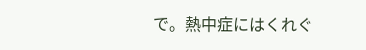で。熱中症にはくれぐ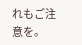れもご注意を。